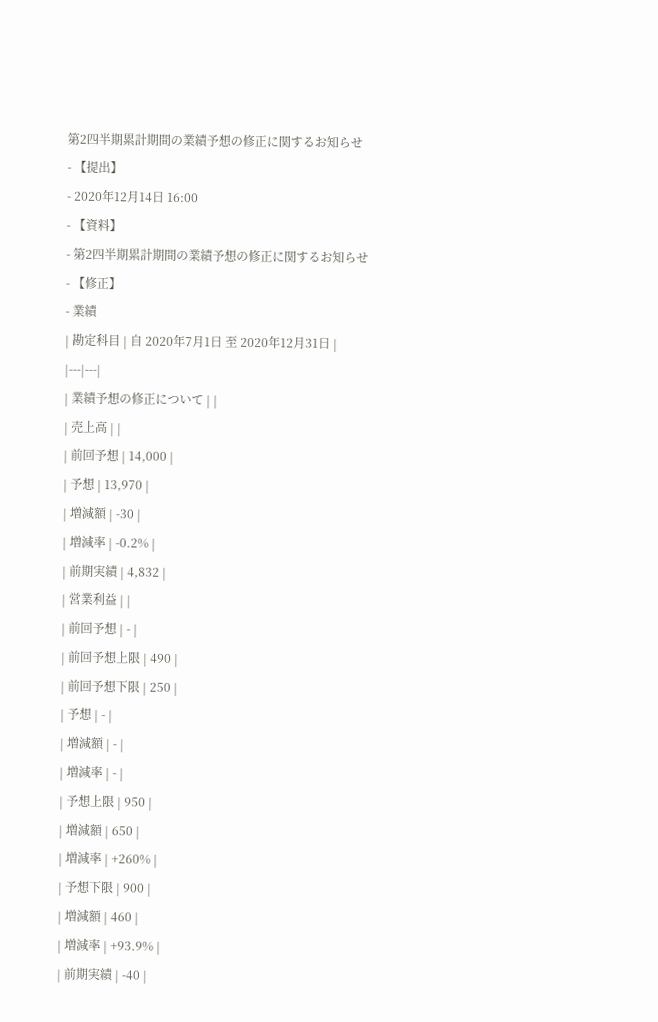第2四半期累計期間の業績予想の修正に関するお知らせ
- 【提出】
- 2020年12月14日 16:00
- 【資料】
- 第2四半期累計期間の業績予想の修正に関するお知らせ
- 【修正】
- 業績
| 勘定科目 | 自 2020年7月1日 至 2020年12月31日 |
|---|---|
| 業績予想の修正について | |
| 売上高 | |
| 前回予想 | 14,000 |
| 予想 | 13,970 |
| 増減額 | -30 |
| 増減率 | -0.2% |
| 前期実績 | 4,832 |
| 営業利益 | |
| 前回予想 | - |
| 前回予想上限 | 490 |
| 前回予想下限 | 250 |
| 予想 | - |
| 増減額 | - |
| 増減率 | - |
| 予想上限 | 950 |
| 増減額 | 650 |
| 増減率 | +260% |
| 予想下限 | 900 |
| 増減額 | 460 |
| 増減率 | +93.9% |
| 前期実績 | -40 |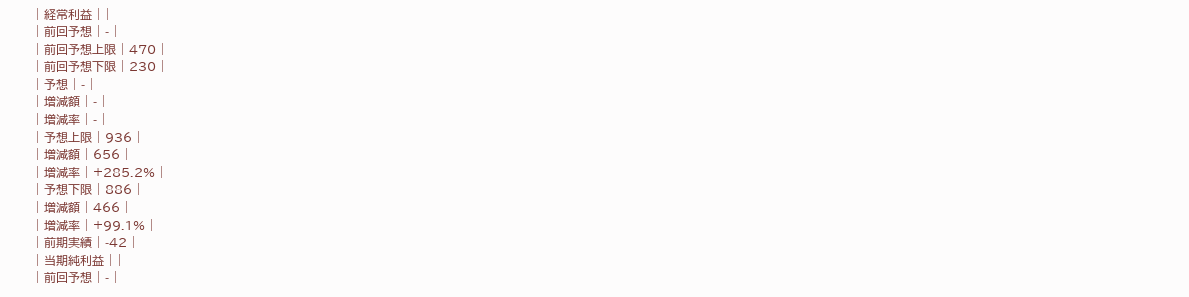| 経常利益 | |
| 前回予想 | - |
| 前回予想上限 | 470 |
| 前回予想下限 | 230 |
| 予想 | - |
| 増減額 | - |
| 増減率 | - |
| 予想上限 | 936 |
| 増減額 | 656 |
| 増減率 | +285.2% |
| 予想下限 | 886 |
| 増減額 | 466 |
| 増減率 | +99.1% |
| 前期実績 | -42 |
| 当期純利益 | |
| 前回予想 | - |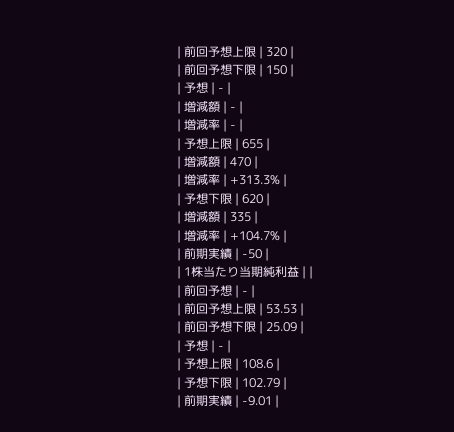| 前回予想上限 | 320 |
| 前回予想下限 | 150 |
| 予想 | - |
| 増減額 | - |
| 増減率 | - |
| 予想上限 | 655 |
| 増減額 | 470 |
| 増減率 | +313.3% |
| 予想下限 | 620 |
| 増減額 | 335 |
| 増減率 | +104.7% |
| 前期実績 | -50 |
| 1株当たり当期純利益 | |
| 前回予想 | - |
| 前回予想上限 | 53.53 |
| 前回予想下限 | 25.09 |
| 予想 | - |
| 予想上限 | 108.6 |
| 予想下限 | 102.79 |
| 前期実績 | -9.01 |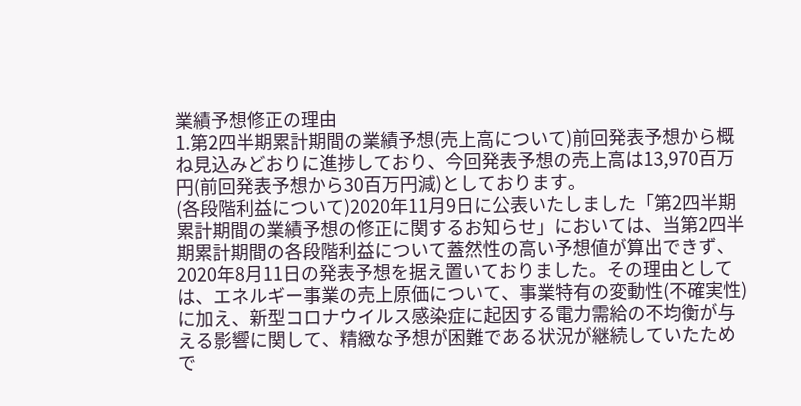業績予想修正の理由
1.第2四半期累計期間の業績予想(売上高について)前回発表予想から概ね見込みどおりに進捗しており、今回発表予想の売上高は13,970百万円(前回発表予想から30百万円減)としております。
(各段階利益について)2020年11月9日に公表いたしました「第2四半期累計期間の業績予想の修正に関するお知らせ」においては、当第2四半期累計期間の各段階利益について蓋然性の高い予想値が算出できず、2020年8月11日の発表予想を据え置いておりました。その理由としては、エネルギー事業の売上原価について、事業特有の変動性(不確実性)に加え、新型コロナウイルス感染症に起因する電力需給の不均衡が与える影響に関して、精緻な予想が困難である状況が継続していたためで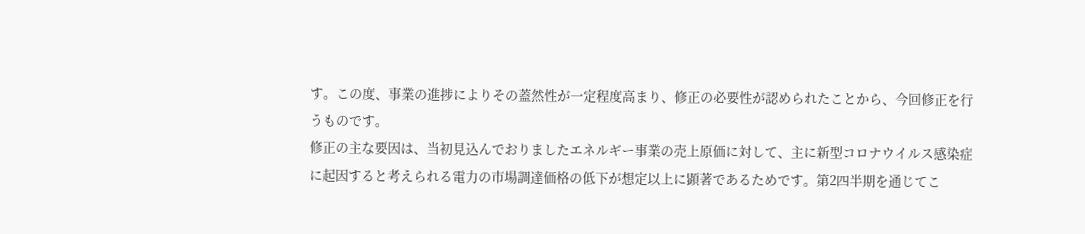す。この度、事業の進捗によりその蓋然性が一定程度高まり、修正の必要性が認められたことから、今回修正を行うものです。
修正の主な要因は、当初見込んでおりましたエネルギー事業の売上原価に対して、主に新型コロナウイルス感染症に起因すると考えられる電力の市場調達価格の低下が想定以上に顕著であるためです。第2四半期を通じてこ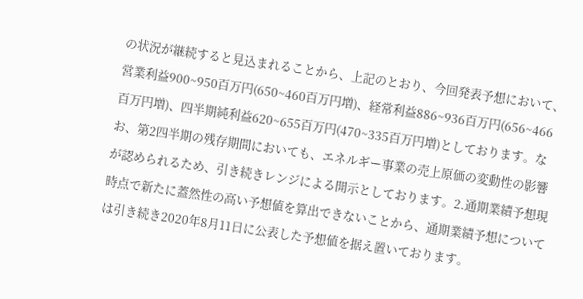の状況が継続すると見込まれることから、上記のとおり、今回発表予想において、営業利益900~950百万円(650~460百万円増)、経常利益886~936百万円(656~466百万円増)、四半期純利益620~655百万円(470~335百万円増)としております。なお、第2四半期の残存期間においても、エネルギー事業の売上原価の変動性の影響が認められるため、引き続きレンジによる開示としております。2.通期業績予想現時点で新たに蓋然性の高い予想値を算出できないことから、通期業績予想については引き続き2020年8月11日に公表した予想値を据え置いております。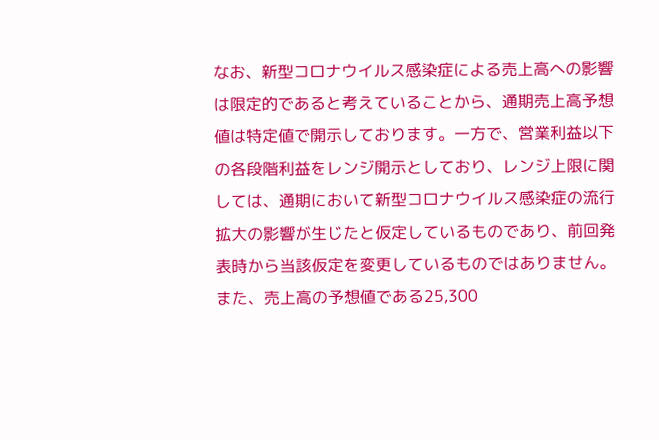なお、新型コロナウイルス感染症による売上高への影響は限定的であると考えていることから、通期売上高予想値は特定値で開示しております。一方で、営業利益以下の各段階利益をレンジ開示としており、レンジ上限に関しては、通期において新型コロナウイルス感染症の流行拡大の影響が生じたと仮定しているものであり、前回発表時から当該仮定を変更しているものではありません。
また、売上高の予想値である25,300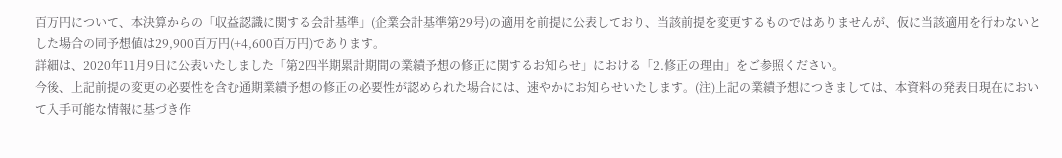百万円について、本決算からの「収益認識に関する会計基準」(企業会計基準第29号)の適用を前提に公表しており、当該前提を変更するものではありませんが、仮に当該適用を行わないとした場合の同予想値は29,900百万円(+4,600百万円)であります。
詳細は、2020年11月9日に公表いたしました「第2四半期累計期間の業績予想の修正に関するお知らせ」における「2.修正の理由」をご参照ください。
今後、上記前提の変更の必要性を含む通期業績予想の修正の必要性が認められた場合には、速やかにお知らせいたします。(注)上記の業績予想につきましては、本資料の発表日現在において入手可能な情報に基づき作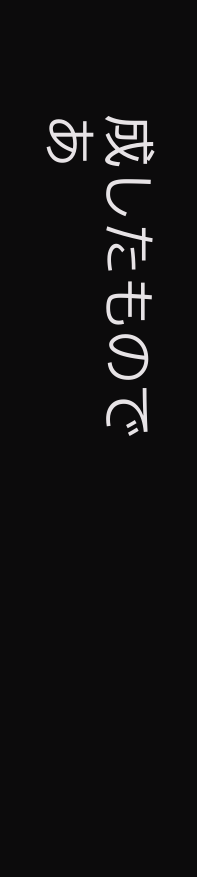成したものであ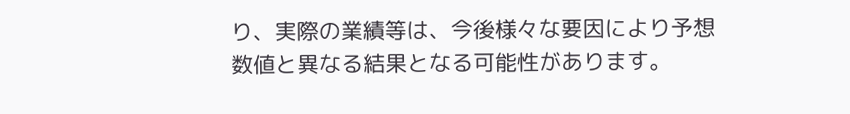り、実際の業績等は、今後様々な要因により予想数値と異なる結果となる可能性があります。